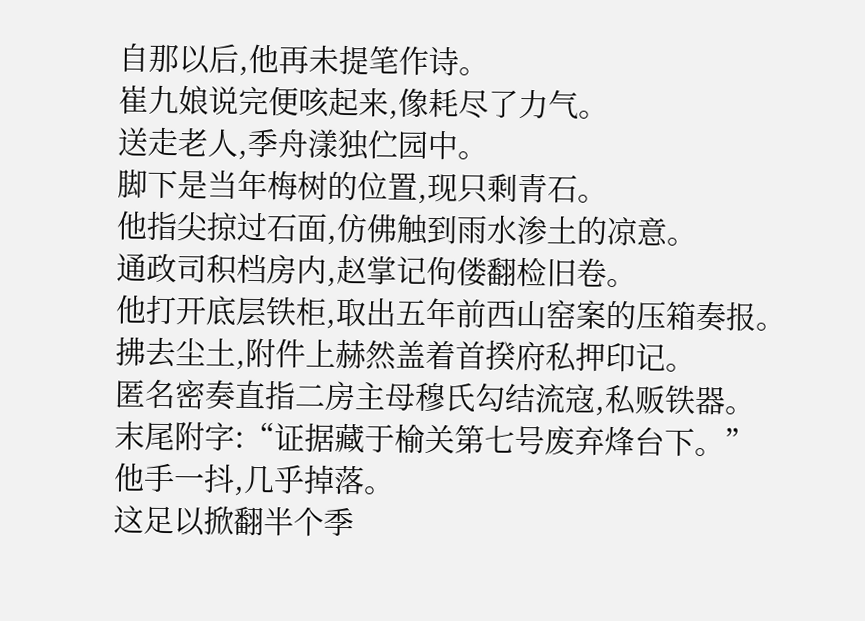自那以后,他再未提笔作诗。
崔九娘说完便咳起来,像耗尽了力气。
送走老人,季舟漾独伫园中。
脚下是当年梅树的位置,现只剩青石。
他指尖掠过石面,仿佛触到雨水渗土的凉意。
通政司积档房内,赵掌记佝偻翻检旧卷。
他打开底层铁柜,取出五年前西山窑案的压箱奏报。
拂去尘土,附件上赫然盖着首揆府私押印记。
匿名密奏直指二房主母穆氏勾结流寇,私贩铁器。
末尾附字:“证据藏于榆关第七号废弃烽台下。”
他手一抖,几乎掉落。
这足以掀翻半个季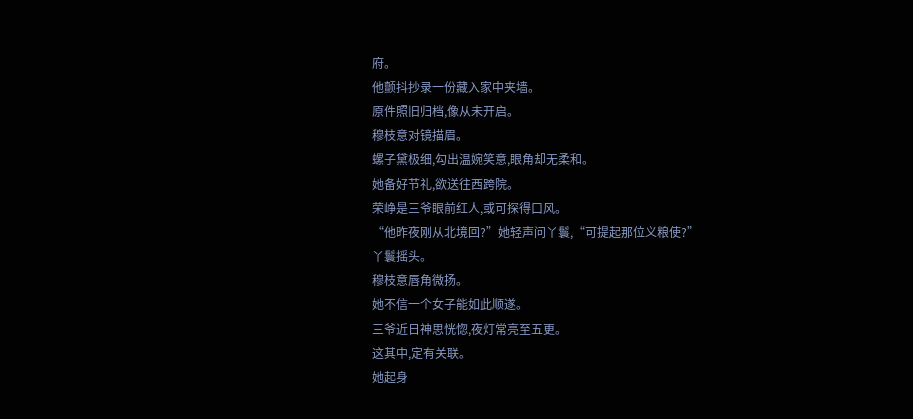府。
他颤抖抄录一份藏入家中夹墙。
原件照旧归档,像从未开启。
穆枝意对镜描眉。
螺子黛极细,勾出温婉笑意,眼角却无柔和。
她备好节礼,欲送往西跨院。
荣峥是三爷眼前红人,或可探得口风。
“他昨夜刚从北境回?”她轻声问丫鬟,“可提起那位义粮使?”
丫鬟摇头。
穆枝意唇角微扬。
她不信一个女子能如此顺遂。
三爷近日神思恍惚,夜灯常亮至五更。
这其中,定有关联。
她起身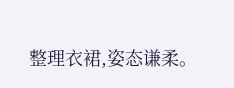整理衣裙,姿态谦柔。